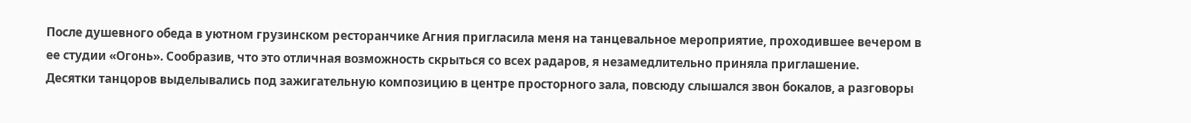После душевного обеда в уютном грузинском ресторанчике Агния пригласила меня на танцевальное мероприятие, проходившее вечером в ее студии «Огонь». Сообразив, что это отличная возможность скрыться со всех радаров, я незамедлительно приняла приглашение.
Десятки танцоров выделывались под зажигательную композицию в центре просторного зала, повсюду слышался звон бокалов, а разговоры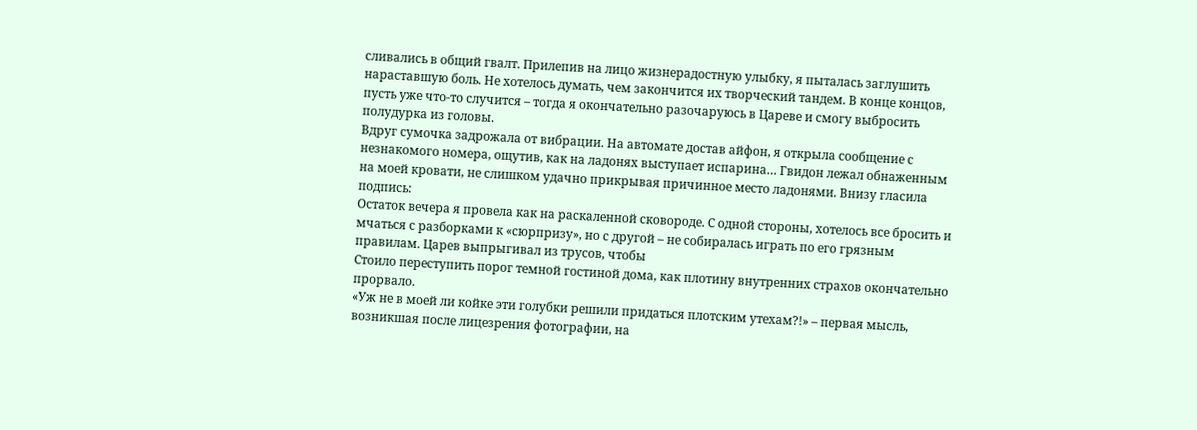сливались в общий гвалт. Прилепив на лицо жизнерадостную улыбку, я пыталась заглушить нараставшую боль. Не хотелось думать, чем закончится их творческий тандем. В конце концов, пусть уже что-то случится – тогда я окончательно разочаруюсь в Цареве и смогу выбросить полудурка из головы.
Вдруг сумочка задрожала от вибрации. На автомате достав айфон, я открыла сообщение с незнакомого номера, ощутив, как на ладонях выступает испарина… Гвидон лежал обнаженным на моей кровати, не слишком удачно прикрывая причинное место ладонями. Внизу гласила подпись:
Остаток вечера я провела как на раскаленной сковороде. С одной стороны, хотелось все бросить и мчаться с разборками к «сюрпризу», но с другой – не собиралась играть по его грязным правилам. Царев выпрыгивал из трусов, чтобы
Стоило переступить порог темной гостиной дома, как плотину внутренних страхов окончательно прорвало.
«Уж не в моей ли койке эти голубки решили придаться плотским утехам?!» – первая мысль, возникшая после лицезрения фотографии, на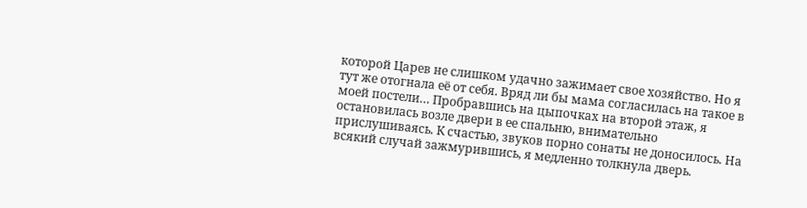которой Царев не слишком удачно зажимает свое хозяйство. Но я тут же отогнала её от себя. Вряд ли бы мама согласилась на такое в моей постели… Пробравшись на цыпочках на второй этаж, я остановилась возле двери в ее спальню, внимательно прислушиваясь. К счастью, звуков порно сонаты не доносилось. На всякий случай зажмурившись, я медленно толкнула дверь.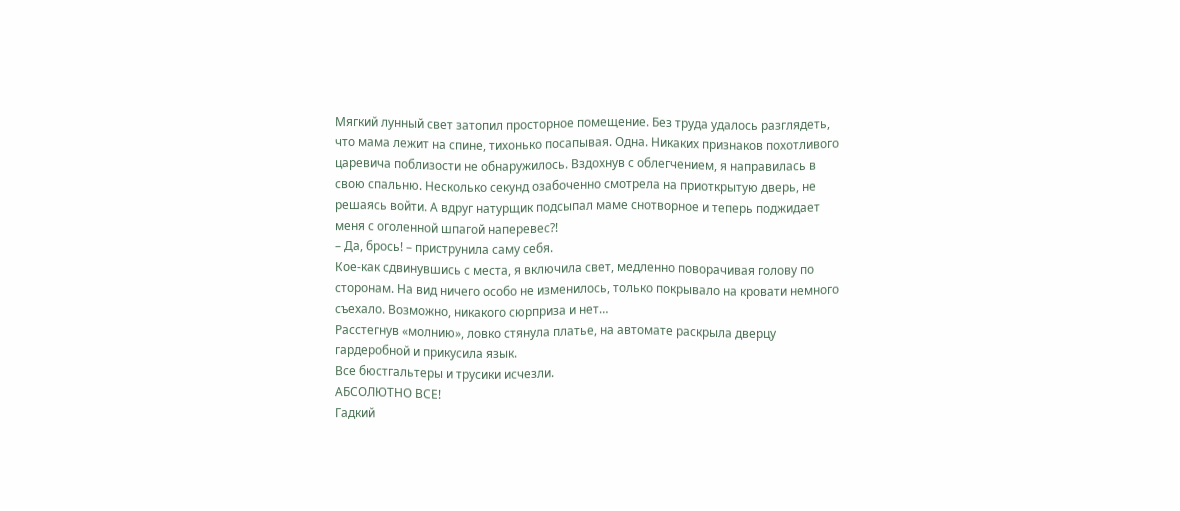Мягкий лунный свет затопил просторное помещение. Без труда удалось разглядеть, что мама лежит на спине, тихонько посапывая. Одна. Никаких признаков похотливого царевича поблизости не обнаружилось. Вздохнув с облегчением, я направилась в свою спальню. Несколько секунд озабоченно смотрела на приоткрытую дверь, не решаясь войти. А вдруг натурщик подсыпал маме снотворное и теперь поджидает меня с оголенной шпагой наперевес?!
– Да, брось! – приструнила саму себя.
Кое-как сдвинувшись с места, я включила свет, медленно поворачивая голову по сторонам. На вид ничего особо не изменилось, только покрывало на кровати немного съехало. Возможно, никакого сюрприза и нет…
Расстегнув «молнию», ловко стянула платье, на автомате раскрыла дверцу гардеробной и прикусила язык.
Все бюстгальтеры и трусики исчезли.
АБСОЛЮТНО ВСЕ!
Гадкий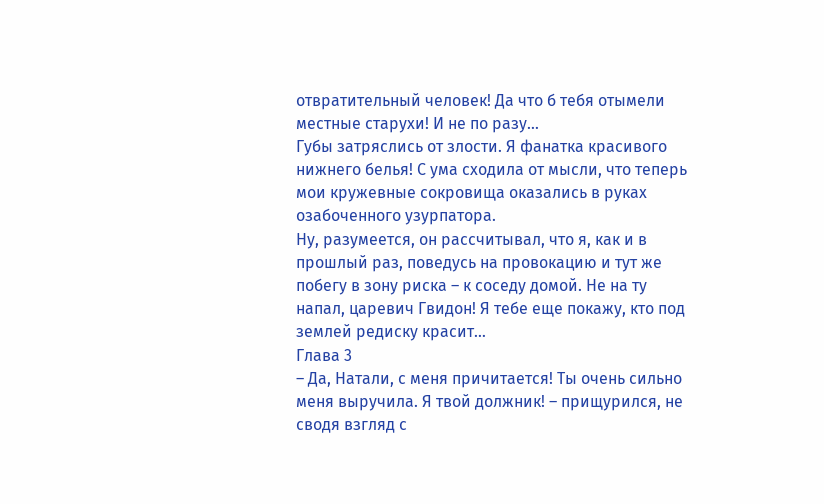отвратительный человек! Да что б тебя отымели местные старухи! И не по разу…
Губы затряслись от злости. Я фанатка красивого нижнего белья! С ума сходила от мысли, что теперь мои кружевные сокровища оказались в руках озабоченного узурпатора.
Ну, разумеется, он рассчитывал, что я, как и в прошлый раз, поведусь на провокацию и тут же побегу в зону риска – к соседу домой. Не на ту напал, царевич Гвидон! Я тебе еще покажу, кто под землей редиску красит…
Глава 3
– Да, Натали, с меня причитается! Ты очень сильно меня выручила. Я твой должник! – прищурился, не сводя взгляд с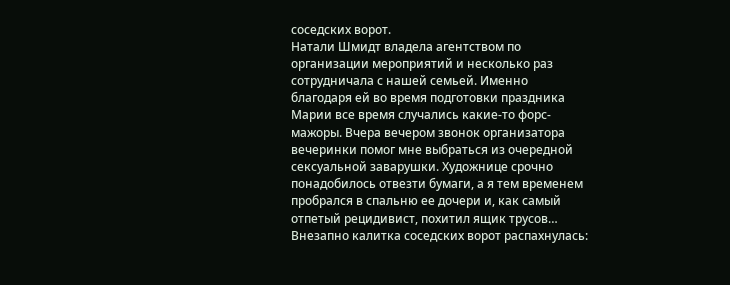соседских ворот.
Натали Шмидт владела агентством по организации мероприятий и несколько раз сотрудничала с нашей семьей. Именно благодаря ей во время подготовки праздника Марии все время случались какие-то форс-мажоры. Вчера вечером звонок организатора вечеринки помог мне выбраться из очередной сексуальной заварушки. Художнице срочно понадобилось отвезти бумаги, а я тем временем пробрался в спальню ее дочери и, как самый отпетый рецидивист, похитил ящик трусов…
Внезапно калитка соседских ворот распахнулась: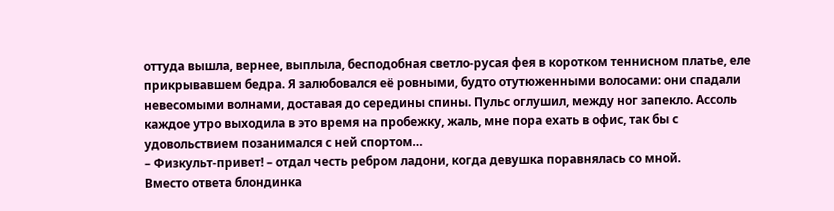оттуда вышла, вернее, выплыла, бесподобная светло-русая фея в коротком теннисном платье, еле прикрывавшем бедра. Я залюбовался её ровными, будто отутюженными волосами: они спадали невесомыми волнами, доставая до середины спины. Пульс оглушил, между ног запекло. Ассоль каждое утро выходила в это время на пробежку, жаль, мне пора ехать в офис, так бы с удовольствием позанимался с ней спортом…
– Физкульт-привет! – отдал честь ребром ладони, когда девушка поравнялась со мной.
Вместо ответа блондинка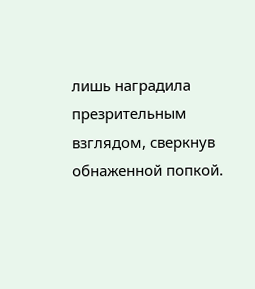лишь наградила презрительным взглядом, сверкнув обнаженной попкой.